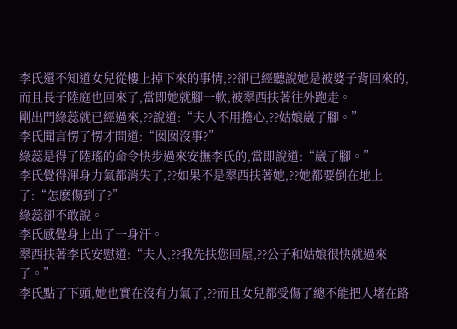李氏還不知道女兒從樓上掉下來的事情,??卻已經聽說她是被婆子背回來的,而且長子陸庭也回來了,當即她就腳一軟,被翠西扶著往外跑走。
剛出門綠蕊就已經過來,??說道:“夫人不用擔心,??姑娘崴了腳。”
李氏聞言愣了愣才問道:“囡囡沒事?”
綠蕊是得了陸瑤的命令快步過來安撫李氏的,當即說道:“崴了腳。”
李氏覺得渾身力氣都消失了,??如果不是翠西扶著她,??她都要倒在地上了:“怎麽傷到了?”
綠蕊卻不敢說。
李氏感覺身上出了一身汗。
翠西扶著李氏安慰道:“夫人,??我先扶您回屋,??公子和姑娘很快就過來了。”
李氏點了下頭,她也實在沒有力氣了,??而且女兒都受傷了總不能把人堵在路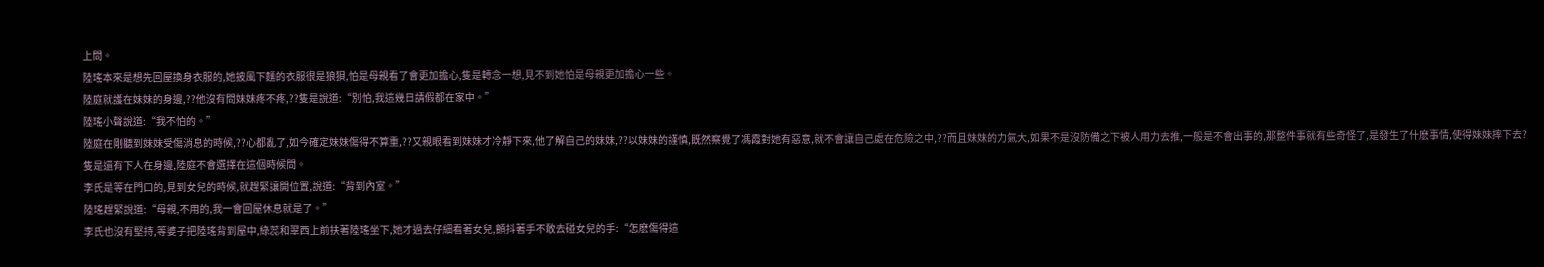上問。
陸瑤本來是想先回屋換身衣服的,她披風下麵的衣服很是狼狽,怕是母親看了會更加擔心,隻是轉念一想,見不到她怕是母親更加擔心一些。
陸庭就護在妹妹的身邊,??他沒有問妹妹疼不疼,??隻是說道:“別怕,我這幾日請假都在家中。”
陸瑤小聲說道:“我不怕的。”
陸庭在剛聽到妹妹受傷消息的時候,??心都亂了,如今確定妹妹傷得不算重,??又親眼看到妹妹才冷靜下來,他了解自己的妹妹,??以妹妹的謹慎,既然察覺了馮霞對她有惡意,就不會讓自己處在危險之中,??而且妹妹的力氣大,如果不是沒防備之下被人用力去推,一般是不會出事的,那整件事就有些奇怪了,是發生了什麽事情,使得妹妹摔下去?
隻是還有下人在身邊,陸庭不會選擇在這個時候問。
李氏是等在門口的,見到女兒的時候,就趕緊讓開位置,說道:“背到內室。”
陸瑤趕緊說道:“母親,不用的,我一會回屋休息就是了。”
李氏也沒有堅持,等婆子把陸瑤背到屋中,綠蕊和翠西上前扶著陸瑤坐下,她才過去仔細看著女兒,顫抖著手不敢去碰女兒的手:“怎麽傷得這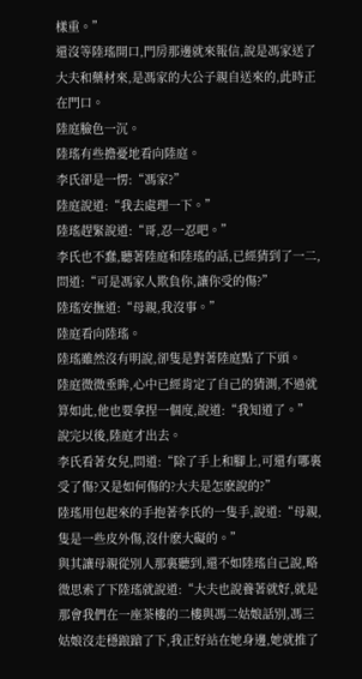樣重。”
還沒等陸瑤開口,門房那邊就來報信,說是馮家送了大夫和藥材來,是馮家的大公子親自送來的,此時正在門口。
陸庭臉色一沉。
陸瑤有些擔憂地看向陸庭。
李氏卻是一愣:“馮家?”
陸庭說道:“我去處理一下。”
陸瑤趕緊說道:“哥,忍一忍吧。”
李氏也不蠢,聽著陸庭和陸瑤的話,已經猜到了一二,問道:“可是馮家人欺負你,讓你受的傷?”
陸瑤安撫道:“母親,我沒事。”
陸庭看向陸瑤。
陸瑤雖然沒有明說,卻隻是對著陸庭點了下頭。
陸庭微微垂眸,心中已經肯定了自己的猜測,不過就算如此,他也要拿捏一個度,說道:“我知道了。”
說完以後,陸庭才出去。
李氏看著女兒,問道:“除了手上和腳上,可還有哪裏受了傷?又是如何傷的?大夫是怎麽說的?”
陸瑤用包起來的手抱著李氏的一隻手,說道:“母親,隻是一些皮外傷,沒什麽大礙的。”
與其讓母親從別人那裏聽到,還不如陸瑤自己說,略微思索了下陸瑤就說道:“大夫也說養著就好,就是那會我們在一座茶樓的二樓與馮二姑娘話別,馮三姑娘沒走穩踉蹌了下,我正好站在她身邊,她就推了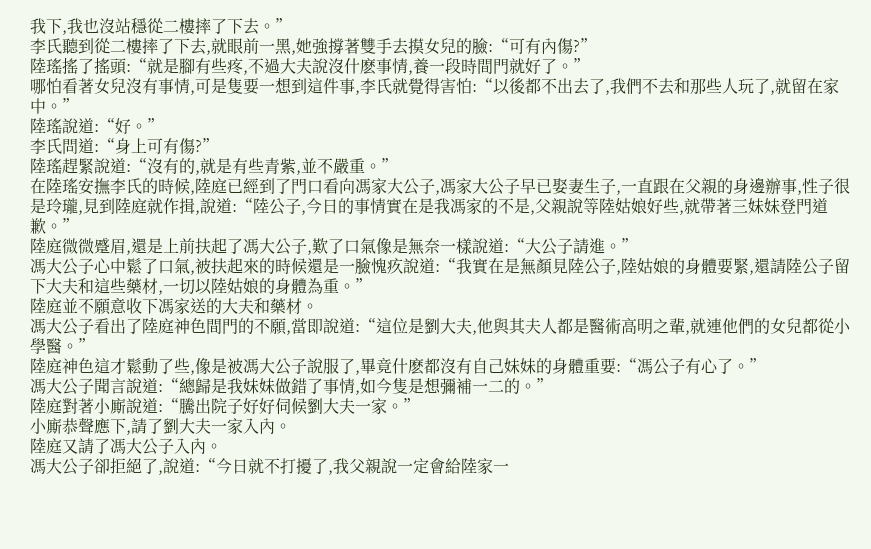我下,我也沒站穩從二樓摔了下去。”
李氏聽到從二樓摔了下去,就眼前一黑,她強撐著雙手去摸女兒的臉:“可有內傷?”
陸瑤搖了搖頭:“就是腳有些疼,不過大夫說沒什麽事情,養一段時間門就好了。”
哪怕看著女兒沒有事情,可是隻要一想到這件事,李氏就覺得害怕:“以後都不出去了,我們不去和那些人玩了,就留在家中。”
陸瑤說道:“好。”
李氏問道:“身上可有傷?”
陸瑤趕緊說道:“沒有的,就是有些青紫,並不嚴重。”
在陸瑤安撫李氏的時候,陸庭已經到了門口看向馮家大公子,馮家大公子早已娶妻生子,一直跟在父親的身邊辦事,性子很是玲瓏,見到陸庭就作揖,說道:“陸公子,今日的事情實在是我馮家的不是,父親說等陸姑娘好些,就帶著三妹妹登門道歉。”
陸庭微微蹙眉,還是上前扶起了馮大公子,歎了口氣像是無奈一樣說道:“大公子請進。”
馮大公子心中鬆了口氣,被扶起來的時候還是一臉愧疚說道:“我實在是無顏見陸公子,陸姑娘的身體要緊,還請陸公子留下大夫和這些藥材,一切以陸姑娘的身體為重。”
陸庭並不願意收下馮家送的大夫和藥材。
馮大公子看出了陸庭神色間門的不願,當即說道:“這位是劉大夫,他與其夫人都是醫術高明之輩,就連他們的女兒都從小學醫。”
陸庭神色這才鬆動了些,像是被馮大公子說服了,畢竟什麽都沒有自己妹妹的身體重要:“馮公子有心了。”
馮大公子聞言說道:“總歸是我妹妹做錯了事情,如今隻是想彌補一二的。”
陸庭對著小廝說道:“騰出院子好好伺候劉大夫一家。”
小廝恭聲應下,請了劉大夫一家入內。
陸庭又請了馮大公子入內。
馮大公子卻拒絕了,說道:“今日就不打擾了,我父親說一定會給陸家一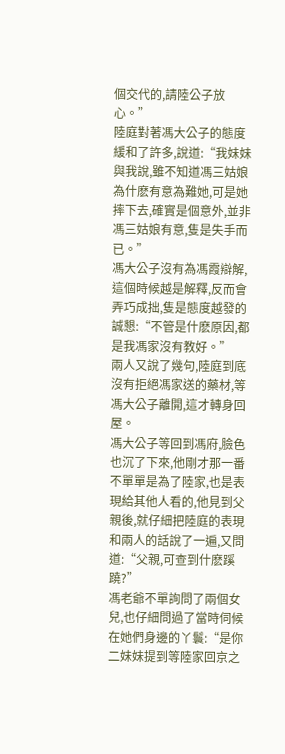個交代的,請陸公子放心。”
陸庭對著馮大公子的態度緩和了許多,說道:“我妹妹與我說,雖不知道馮三姑娘為什麽有意為難她,可是她摔下去,確實是個意外,並非馮三姑娘有意,隻是失手而已。”
馮大公子沒有為馮霞辯解,這個時候越是解釋,反而會弄巧成拙,隻是態度越發的誠懇:“不管是什麽原因,都是我馮家沒有教好。”
兩人又說了幾句,陸庭到底沒有拒絕馮家送的藥材,等馮大公子離開,這才轉身回屋。
馮大公子等回到馮府,臉色也沉了下來,他剛才那一番不單單是為了陸家,也是表現給其他人看的,他見到父親後,就仔細把陸庭的表現和兩人的話說了一遍,又問道:“父親,可查到什麽蹊蹺?”
馮老爺不單詢問了兩個女兒,也仔細問過了當時伺候在她們身邊的丫鬟:“是你二妹妹提到等陸家回京之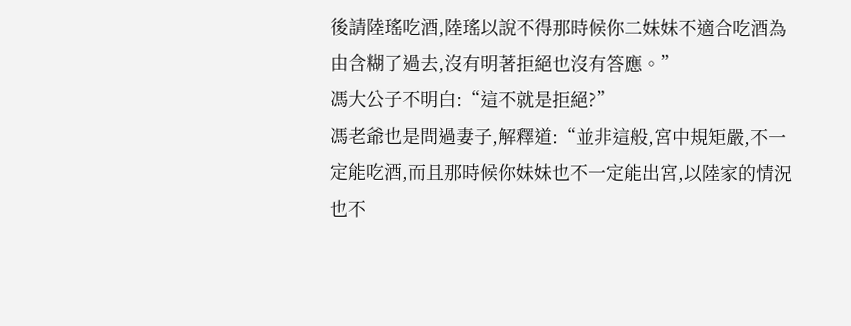後請陸瑤吃酒,陸瑤以說不得那時候你二妹妹不適合吃酒為由含糊了過去,沒有明著拒絕也沒有答應。”
馮大公子不明白:“這不就是拒絕?”
馮老爺也是問過妻子,解釋道:“並非這般,宮中規矩嚴,不一定能吃酒,而且那時候你妹妹也不一定能出宮,以陸家的情況也不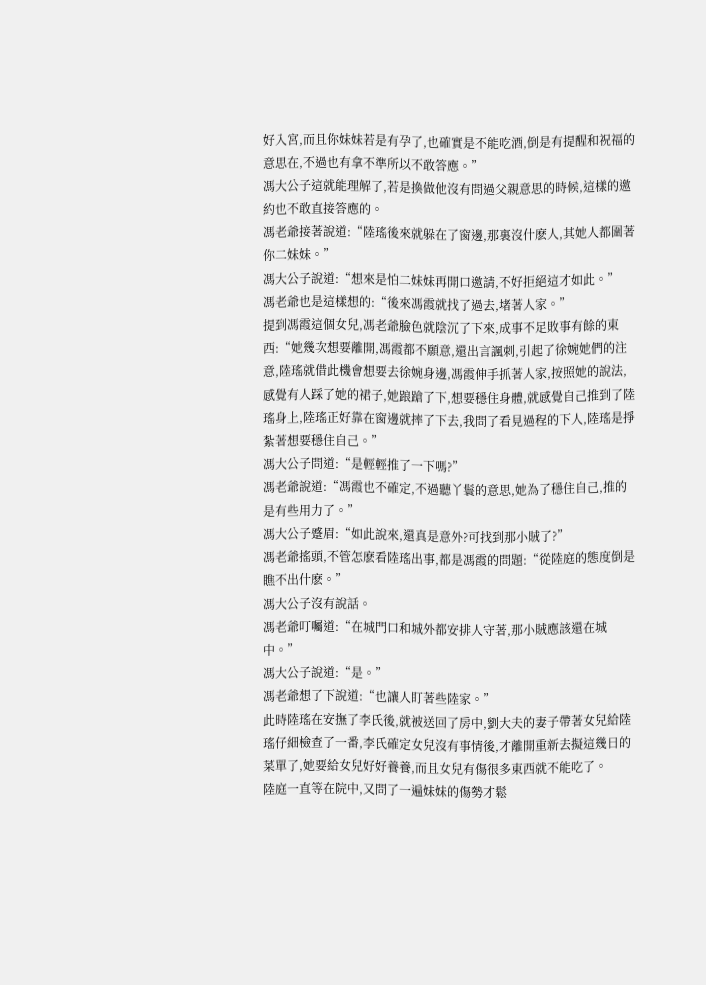好入宮,而且你妹妹若是有孕了,也確實是不能吃酒,倒是有提醒和祝福的意思在,不過也有拿不準所以不敢答應。”
馮大公子這就能理解了,若是換做他沒有問過父親意思的時候,這樣的邀約也不敢直接答應的。
馮老爺接著說道:“陸瑤後來就躲在了窗邊,那裏沒什麽人,其她人都圍著你二妹妹。”
馮大公子說道:“想來是怕二妹妹再開口邀請,不好拒絕這才如此。”
馮老爺也是這樣想的:“後來馮霞就找了過去,堵著人家。”
提到馮霞這個女兒,馮老爺臉色就陰沉了下來,成事不足敗事有餘的東西:“她幾次想要離開,馮霞都不願意,還出言諷刺,引起了徐婉她們的注意,陸瑤就借此機會想要去徐婉身邊,馮霞伸手抓著人家,按照她的說法,感覺有人踩了她的裙子,她踉蹌了下,想要穩住身體,就感覺自己推到了陸瑤身上,陸瑤正好靠在窗邊就摔了下去,我問了看見過程的下人,陸瑤是掙紮著想要穩住自己。”
馮大公子問道:“是輕輕推了一下嗎?”
馮老爺說道:“馮霞也不確定,不過聽丫鬟的意思,她為了穩住自己,推的是有些用力了。”
馮大公子蹙眉:“如此說來,還真是意外?可找到那小賊了?”
馮老爺搖頭,不管怎麽看陸瑤出事,都是馮霞的問題:“從陸庭的態度倒是瞧不出什麽。”
馮大公子沒有說話。
馮老爺叮囑道:“在城門口和城外都安排人守著,那小賊應該還在城中。”
馮大公子說道:“是。”
馮老爺想了下說道:“也讓人盯著些陸家。”
此時陸瑤在安撫了李氏後,就被送回了房中,劉大夫的妻子帶著女兒給陸瑤仔細檢查了一番,李氏確定女兒沒有事情後,才離開重新去擬這幾日的菜單了,她要給女兒好好養養,而且女兒有傷很多東西就不能吃了。
陸庭一直等在院中,又問了一遍妹妹的傷勢才鬆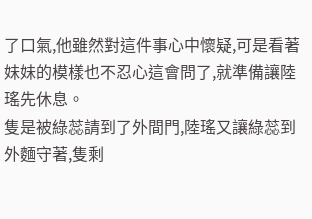了口氣,他雖然對這件事心中懷疑,可是看著妹妹的模樣也不忍心這會問了,就準備讓陸瑤先休息。
隻是被綠蕊請到了外間門,陸瑤又讓綠蕊到外麵守著,隻剩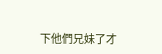下他們兄妹了才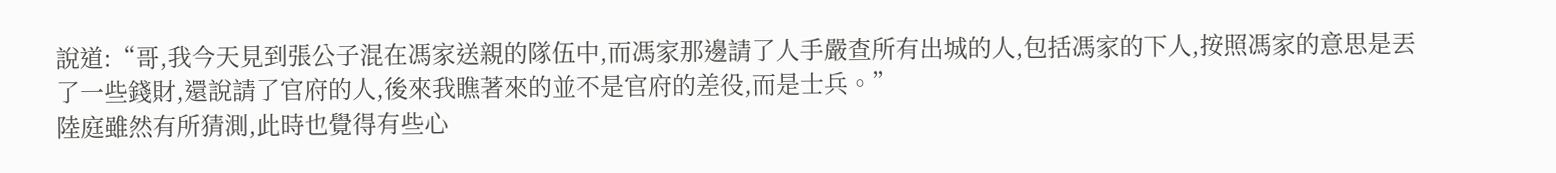說道:“哥,我今天見到張公子混在馮家送親的隊伍中,而馮家那邊請了人手嚴查所有出城的人,包括馮家的下人,按照馮家的意思是丟了一些錢財,還說請了官府的人,後來我瞧著來的並不是官府的差役,而是士兵。”
陸庭雖然有所猜測,此時也覺得有些心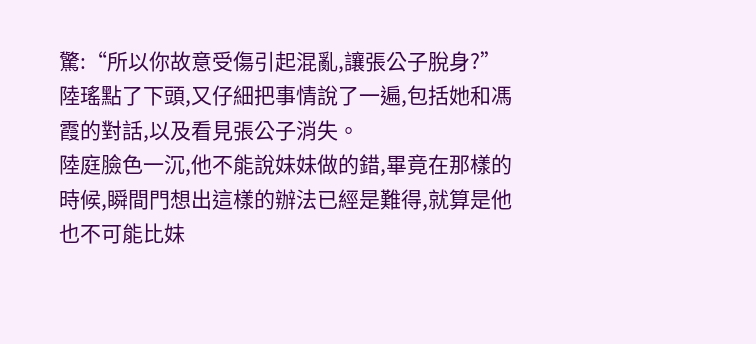驚:“所以你故意受傷引起混亂,讓張公子脫身?”
陸瑤點了下頭,又仔細把事情說了一遍,包括她和馮霞的對話,以及看見張公子消失。
陸庭臉色一沉,他不能說妹妹做的錯,畢竟在那樣的時候,瞬間門想出這樣的辦法已經是難得,就算是他也不可能比妹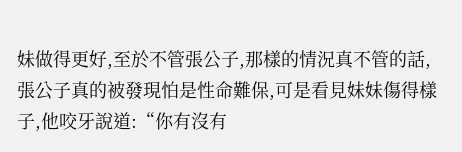妹做得更好,至於不管張公子,那樣的情況真不管的話,張公子真的被發現怕是性命難保,可是看見妹妹傷得樣子,他咬牙說道:“你有沒有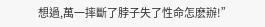想過,萬一摔斷了脖子失了性命怎麽辦!”